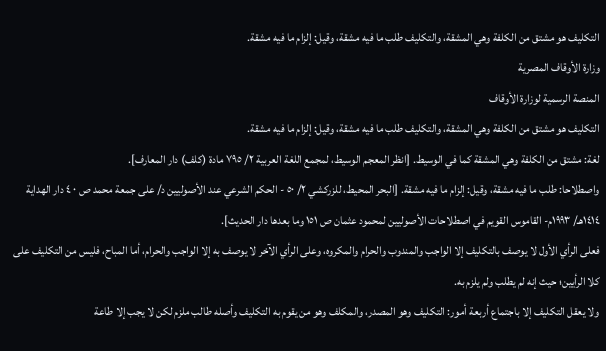التكليف هو مشتق من الكلفة وهي المشقة، والتكليف طلب ما فيه مشقة، وقيل: إلزام ما فيه مشقة.
وزارة الأوقاف المصرية
المنصة الرسمية لوزارة الأوقاف
التكليف هو مشتق من الكلفة وهي المشقة، والتكليف طلب ما فيه مشقة، وقيل: إلزام ما فيه مشقة.
لغة: مشتق من الكلفة وهي المشقة كما في الوسيط. [انظر المعجم الوسيط، لمجمع اللغة العربية ٢/ ٧٩٥ مادة (كلف) دار المعارف].
واصطلاحا: طلب ما فيه مشقة، وقيل: إلزام ما فيه مشقة. [البحر المحيط، للزركشي ٢/ ٥٠ - الحكم الشرعي عند الأصوليين د/ على جمعة محمد ص ٠ ٤ دار الهداية ١٤١٤هـ/ ١٩٩٣م- القاموس القويم في اصطلاحات الأصوليين لمحمود عثمان ص ١٥١ وما بعدها دار الحديث].
فعلى الرأي الأول لا يوصف بالتكليف إلا الواجب والمندوب والحرام والمكروه، وعلى الرأي الآخر لا يوصف به إلا الواجب والحرام، أما المباح، فليس من التكليف على كلا الرأيين؛ حيث إنه لم يطلب ولم يلزم به.
ولا يعقل التكليف إلا باجتماع أربعة أمور: التكليف وهو المصدر، والمكلف وهو من يقوم به التكليف وأصله طالب ملزم لكن لا يجب إلا طاعة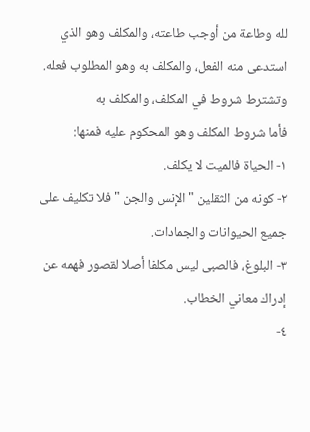لله وطاعة من أوجب طاعته، والمكلف وهو الذي استدعى منه الفعل، والمكلف به وهو المطلوب فعله. وتشترط شروط في المكلف، والمكلف به
فأما شروط المكلف وهو المحكوم عليه فمنها:
١- الحياة فالميت لا يكلف.
٢- كونه من الثقلين "الإنس والجن " فلا تكليف على جميع الحيوانات والجمادات.
٣- البلوغ، فالصبى ليس مكلفا أصلا لقصور فهمه عن إدراك معاني الخطاب.
٤-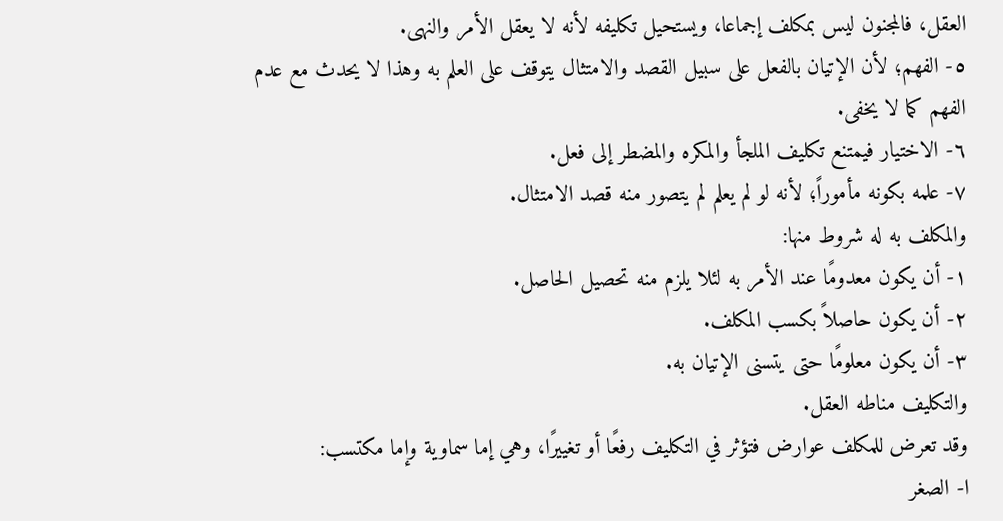العقل، فالمجنون ليس بمكلف إجماعا، ويستحيل تكليفه لأنه لا يعقل الأمر والنهى.
٥- الفهم؛ لأن الإتيان بالفعل على سبيل القصد والامتثال يتوقف على العلم به وهذا لا يحدث مع عدم الفهم كما لا يخفى.
٦- الاختيار فيمتنع تكليف الملجأ والمكره والمضطر إلى فعل.
٧- علمه بكونه مأموراً؛ لأنه لو لم يعلم لم يتصور منه قصد الامتثال.
والمكلف به له شروط منها:
١- أن يكون معدومًا عند الأمر به لئلا يلزم منه تحصيل الحاصل.
٢- أن يكون حاصلاً بكسب المكلف.
٣- أن يكون معلومًا حتى يتسنى الإتيان به.
والتكليف مناطه العقل.
وقد تعرض للمكلف عوارض فتؤثر في التكليف رفعًا أو تغييرًا، وهي إما سماوية وإما مكتسب:
ا- الصغر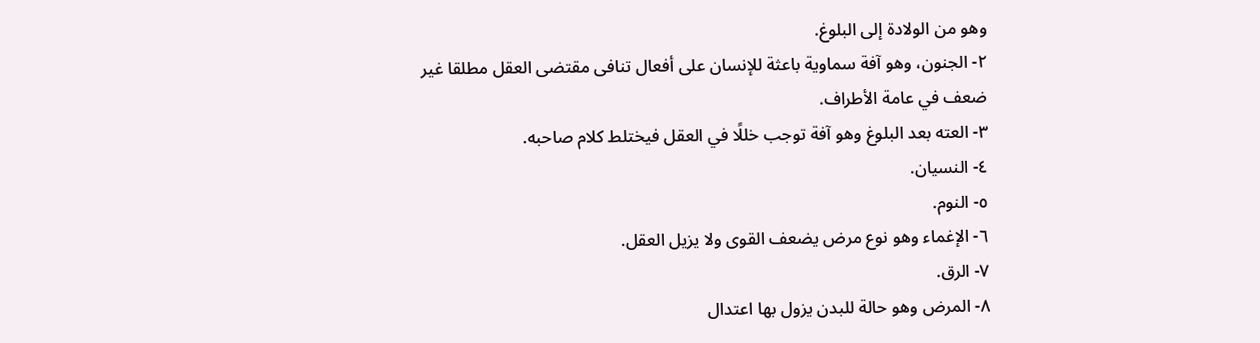وهو من الولادة إلى البلوغ.
٢- الجنون، وهو آفة سماوية باعثة للإنسان على أفعال تنافى مقتضى العقل مطلقا غير ضعف في عامة الأطراف.
٣- العته بعد البلوغ وهو آفة توجب خللًا في العقل فيختلط كلام صاحبه.
٤- النسيان.
٥- النوم.
٦- الإغماء وهو نوع مرض يضعف القوى ولا يزيل العقل.
٧- الرق.
٨- المرض وهو حالة للبدن يزول بها اعتدال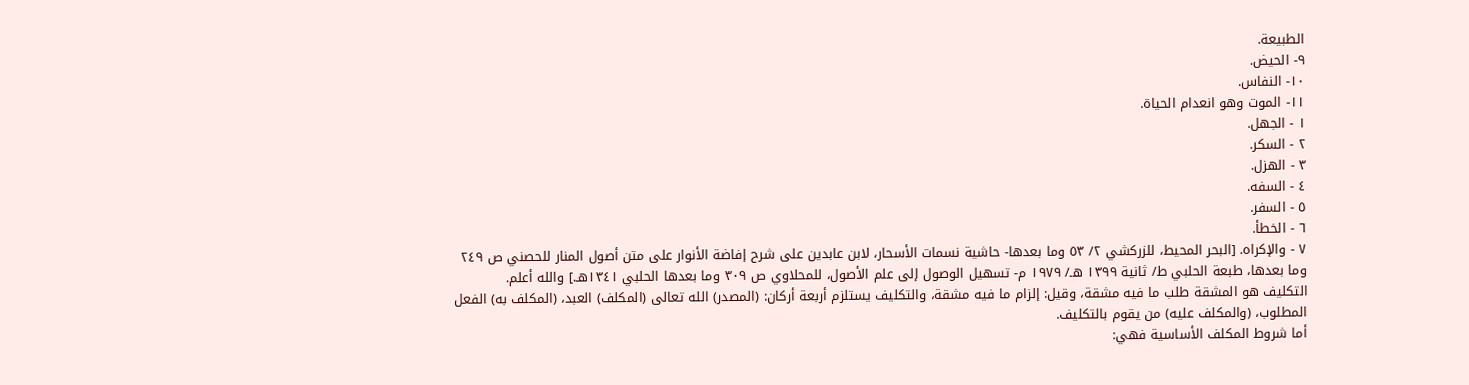الطبيعة.
٩- الحيض.
١٠- النفاس.
١١- الموت وهو انعدام الحياة.
١ - الجهل.
٢ - السكر.
٣ - الهزل.
٤ - السفه.
٥ - السفر.
٦ - الخطأ.
٧ - والإكراه. [البحر المحيط، للزركشي ٢/ ٥٣ وما بعدها- حاشية نسمات الأسحار، لابن عابدين على شرح إفاضة الأنوار على متن أصول المنار للحصني ص ٢٤٩ وما بعدها، طبعة الحلبي ط/ ثانية ١٣٩٩ هـ/ ١٩٧٩ م- تسهيل الوصول إلى علم الأصول، للمحلاوي ص ٣٠٩ وما بعدها الحلبي ١٣٤١هـ.] والله أعلم.
التكليف هو المشقة طلب ما فيه مشقة، وقيل: إلزام ما فيه مشقة، والتكليف يستلزم أربعة أركان: (المصدر) الله تعالى (المكلف) العبد، (المكلف به) الفعل المطلوب، (والمكلف عليه) من يقوم بالتكليف.
أما شروط المكلف الأساسية فهي: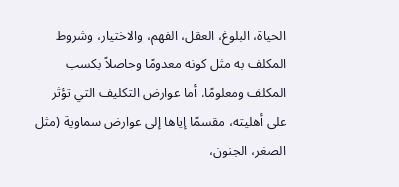الحياة، البلوغ، العقل، الفهم، والاختيار، وشروط المكلف به مثل كونه معدومًا وحاصلاً بكسب المكلف ومعلومًا. أما عوارض التكليف التي تؤثر على أهليته، مقسمًا إياها إلى عوارض سماوية (مثل الصغر، الجنون،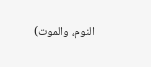النوم، والموت)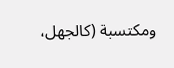ومكتسبة (كالجهل،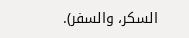السكر، والسفر).